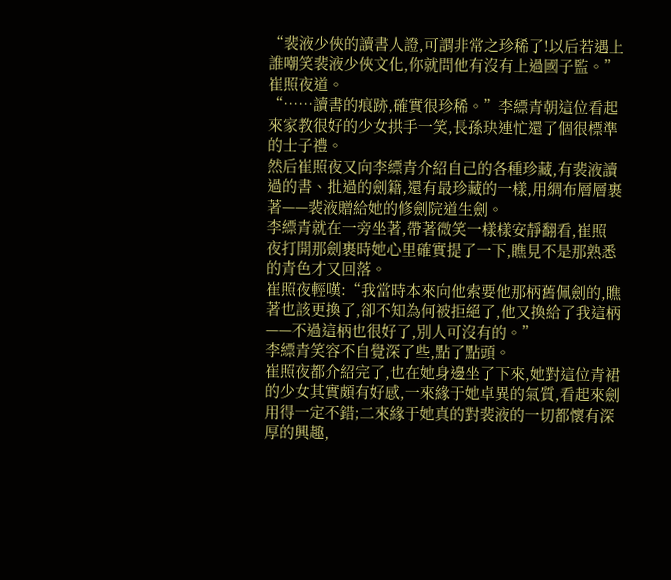“裴液少俠的讀書人證,可謂非常之珍稀了!以后若遇上誰嘲笑裴液少俠文化,你就問他有沒有上過國子監。”崔照夜道。
“……讀書的痕跡,確實很珍稀。”李縹青朝這位看起來家教很好的少女拱手一笑,長孫玦連忙還了個很標準的士子禮。
然后崔照夜又向李縹青介紹自己的各種珍藏,有裴液讀過的書、批過的劍籍,還有最珍藏的一樣,用綢布層層裹著——裴液贈給她的修劍院道生劍。
李縹青就在一旁坐著,帶著微笑一樣樣安靜翻看,崔照
夜打開那劍裹時她心里確實提了一下,瞧見不是那熟悉的青色才又回落。
崔照夜輕嘆:“我當時本來向他索要他那柄舊佩劍的,瞧著也該更換了,卻不知為何被拒絕了,他又換給了我這柄——不過這柄也很好了,別人可沒有的。”
李縹青笑容不自覺深了些,點了點頭。
崔照夜都介紹完了,也在她身邊坐了下來,她對這位青裙的少女其實頗有好感,一來緣于她卓異的氣質,看起來劍用得一定不錯;二來緣于她真的對裴液的一切都懷有深厚的興趣,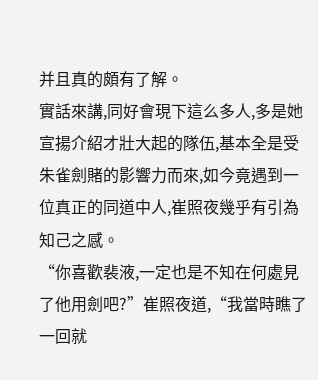并且真的頗有了解。
實話來講,同好會現下這么多人,多是她宣揚介紹才壯大起的隊伍,基本全是受朱雀劍賭的影響力而來,如今竟遇到一位真正的同道中人,崔照夜幾乎有引為知己之感。
“你喜歡裴液,一定也是不知在何處見了他用劍吧?”崔照夜道,“我當時瞧了一回就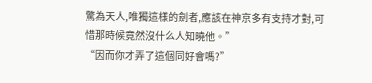驚為天人,唯獨這樣的劍者,應該在神京多有支持才對,可惜那時候竟然沒什么人知曉他。”
“因而你才弄了這個同好會嗎?”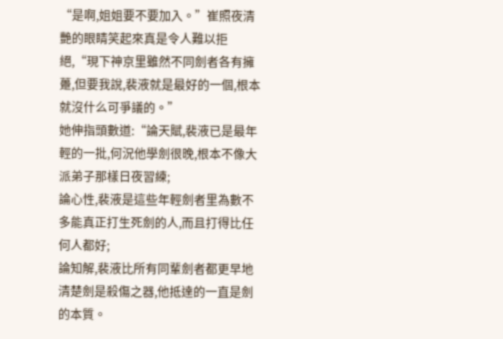“是啊,姐姐要不要加入。”崔照夜清艷的眼睛笑起來真是令人難以拒絕,“現下神京里雖然不同劍者各有擁躉,但要我說,裴液就是最好的一個,根本就沒什么可爭議的。”
她伸指頭數道:“論天賦,裴液已是最年輕的一批,何況他學劍很晚,根本不像大派弟子那樣日夜習練;
論心性,裴液是這些年輕劍者里為數不多能真正打生死劍的人,而且打得比任何人都好;
論知解,裴液比所有同輩劍者都更早地清楚劍是殺傷之器,他抵達的一直是劍的本質。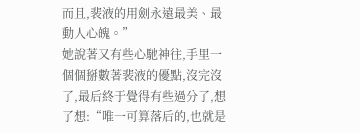而且,裴液的用劍永遠最美、最動人心魄。”
她說著又有些心馳神往,手里一個個掰數著裴液的優點,沒完沒了,最后終于覺得有些過分了,想了想:“唯一可算落后的,也就是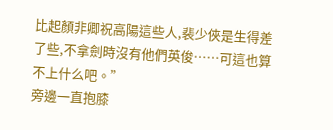比起顏非卿祝高陽這些人,裴少俠是生得差了些,不拿劍時沒有他們英俊……可這也算不上什么吧。”
旁邊一直抱膝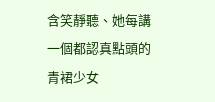含笑靜聽、她每講一個都認真點頭的青裙少女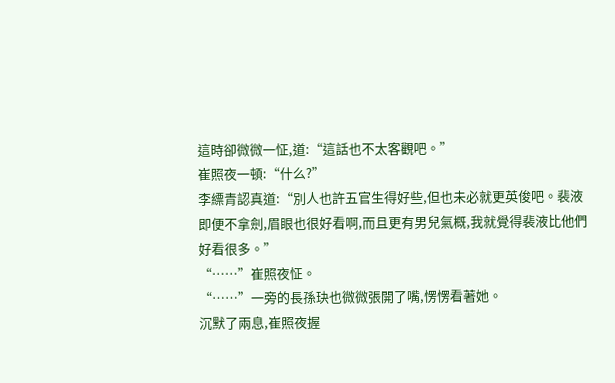這時卻微微一怔,道:“這話也不太客觀吧。”
崔照夜一頓:“什么?”
李縹青認真道:“別人也許五官生得好些,但也未必就更英俊吧。裴液即便不拿劍,眉眼也很好看啊,而且更有男兒氣概,我就覺得裴液比他們好看很多。”
“……”崔照夜怔。
“……”一旁的長孫玦也微微張開了嘴,愣愣看著她。
沉默了兩息,崔照夜握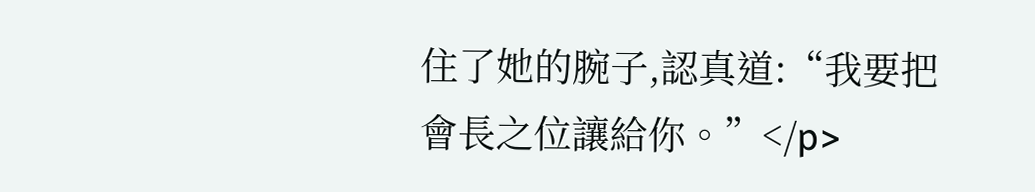住了她的腕子,認真道:“我要把會長之位讓給你。”</p>